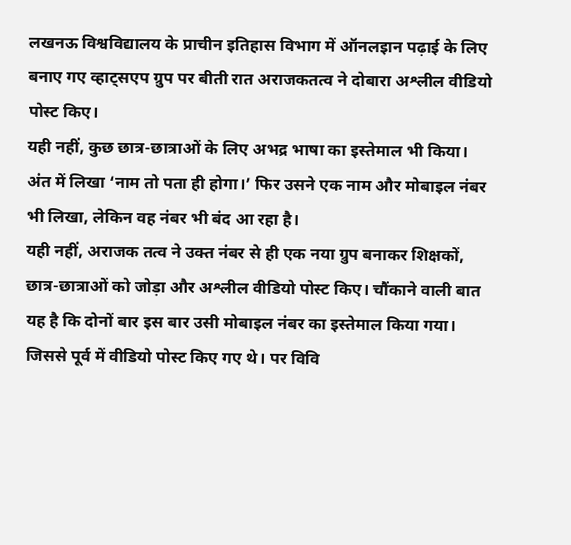लखनऊ विश्वविद्यालय के प्राचीन इतिहास विभाग में ऑनलइान पढ़ाई के लिए बनाए गए व्हाट्सएप ग्रुप पर बीती रात अराजकतत्व ने दोबारा अश्लील वीडियो पोस्ट किए।
यही नहीं, कुछ छात्र-छात्राओं के लिए अभद्र भाषा का इस्तेमाल भी किया। अंत में लिखा ‘नाम तो पता ही होगा।’ फिर उसने एक नाम और मोबाइल नंबर भी लिखा, लेकिन वह नंबर भी बंद आ रहा है।
यही नहीं, अराजक तत्व ने उक्त नंबर से ही एक नया ग्रुप बनाकर शिक्षकों, छात्र-छात्राओं को जोड़ा और अश्लील वीडियो पोस्ट किए। चौंकाने वाली बात यह है कि दोनों बार इस बार उसी मोबाइल नंबर का इस्तेमाल किया गया।
जिससे पूर्व में वीडियो पोस्ट किए गए थे। पर विवि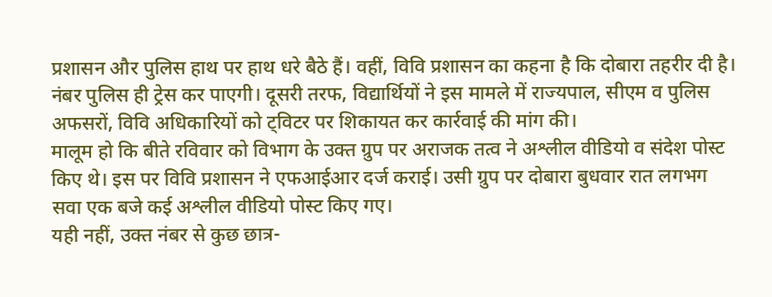प्रशासन और पुलिस हाथ पर हाथ धरे बैठे हैं। वहीं, विवि प्रशासन का कहना है कि दोबारा तहरीर दी है। नंबर पुलिस ही ट्रेस कर पाएगी। दूसरी तरफ, विद्यार्थियों ने इस मामले में राज्यपाल, सीएम व पुलिस अफसरों, विवि अधिकारियों को ट्विटर पर शिकायत कर कार्रवाई की मांग की।
मालूम हो कि बीते रविवार को विभाग के उक्त ग्रुप पर अराजक तत्व ने अश्लील वीडियो व संदेश पोस्ट किए थे। इस पर विवि प्रशासन ने एफआईआर दर्ज कराई। उसी ग्रुप पर दोबारा बुधवार रात लगभग सवा एक बजे कई अश्लील वीडियो पोस्ट किए गए।
यही नहीं, उक्त नंबर से कुछ छात्र-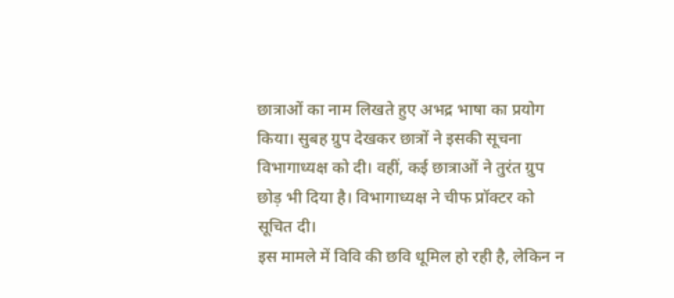छात्राओं का नाम लिखते हुए अभद्र भाषा का प्रयोग किया। सुबह ग्रुप देखकर छात्रों ने इसकी सूचना विभागाध्यक्ष को दी। वहीं, कई छात्राओं ने तुरंत ग्रुप छोड़ भी दिया है। विभागाध्यक्ष ने चीफ प्रॉक्टर को सूचित दी।
इस मामले में विवि की छवि धूमिल हो रही है, लेकिन न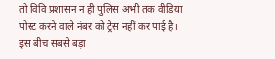तो विवि प्रशासन न ही पुलिस अभी तक वीडिया पोस्ट करने वाले नंबर को ट्रेस नहीं कर पाई है। इस बीच सबसे बड़ा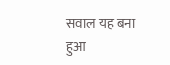सवाल यह बना हुआ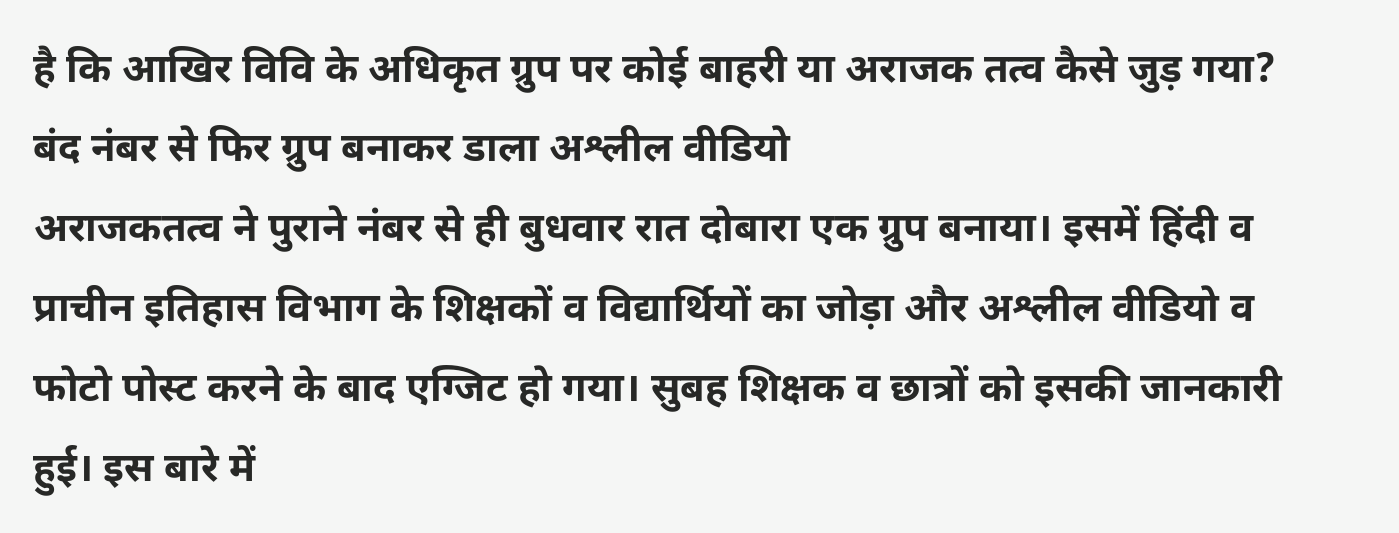है कि आखिर विवि के अधिकृत ग्रुप पर कोई बाहरी या अराजक तत्व कैसे जुड़ गया?
बंद नंबर से फिर ग्रुप बनाकर डाला अश्लील वीडियो
अराजकतत्व ने पुराने नंबर से ही बुधवार रात दोबारा एक ग्रुप बनाया। इसमें हिंदी व प्राचीन इतिहास विभाग के शिक्षकों व विद्यार्थियों का जोड़ा और अश्लील वीडियो व फोटो पोस्ट करने के बाद एग्जिट हो गया। सुबह शिक्षक व छात्रों को इसकी जानकारी हुई। इस बारे में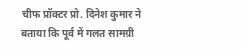चीफ प्रॉक्टर प्रो. दिनेश कुमार ने बताया कि पूर्व में गलत सामग्री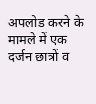अपलोड करने के मामले में एक दर्जन छात्रों व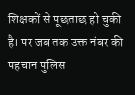शिक्षकों से पूछताछ हो चुकी है। पर जब तक उक्त नंबर की पहचान पुलिस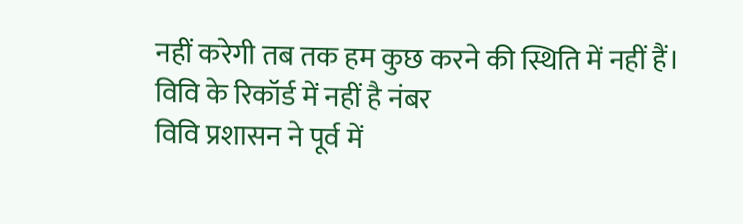नहीं करेगी तब तक हम कुछ करने की स्थिति में नहीं हैं।
विवि के रिकॉर्ड में नहीं है नंबर
विवि प्रशासन ने पूर्व में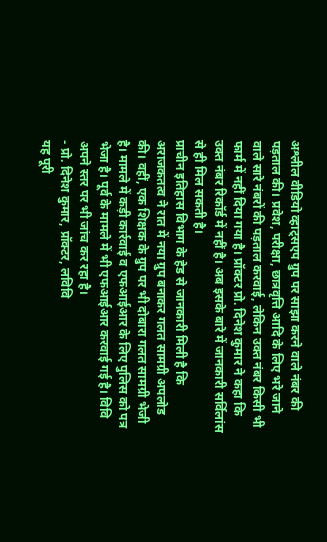अश्लील वीडियो व्हाट्सएप ग्रुप पर साझा करने वाले नंबर की पड़ताल की। प्रवेश, परीक्षा, छात्रवृत्ति आदि के लिए भरे जाने वाले सारे नंबरों की पड़ताल करवाई, लेकिन उक्त नंबर किसी भी फार्म में नहीं दिया गया है। प्रॉक्टर प्रो. दिनेश कुमार ने कहा कि उक्त नंबर रिकॉर्ड में नहीं है। अब इसके बारे में जानकारी सर्विलांस से ही मिल सकती है।
प्राचीन इतिहास विभाग के हेड से जानकारी मिली है कि अराजकतत्व ने रात में नया ग्रुप बनाकर गलत सामग्री अपलोड की। वहीं, एक शिक्षक के ग्रुप पर भी दोबारा गलत सामग्री भेजी है। मामले में कड़ी कार्रवाई व एफआईआर के लिए पुलिस को पत्र भेजा है। पूर्व के मामले में भी एफआईआर करवाई गई है। विवि अपने स्तर पर भी जांच कर रहा है।
- प्रो. दिनेश कुमार, प्रॉक्टर, लविवि
यह पूरी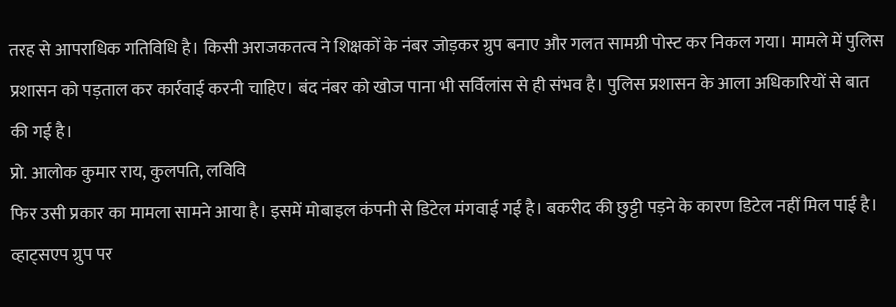तरह से आपराधिक गतिविधि है। किसी अराजकतत्व ने शिक्षकों के नंबर जोड़कर ग्रुप बनाए और गलत सामग्री पोस्ट कर निकल गया। मामले में पुलिस प्रशासन को पड़ताल कर कार्रवाई करनी चाहिए। बंद नंबर को खोज पाना भी सर्विलांस से ही संभव है। पुलिस प्रशासन के आला अधिकारियों से बात की गई है।
प्रो. आलोक कुमार राय, कुलपति, लविवि
फिर उसी प्रकार का मामला सामने आया है। इसमें मोबाइल कंपनी से डिटेल मंगवाई गई है। बकरीद की छुट्टी पड़ने के कारण डिटेल नहीं मिल पाई है। व्हाट्सएप ग्रुप पर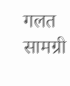गलत सामग्री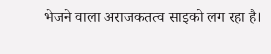भेजने वाला अराजकतत्व साइको लग रहा है।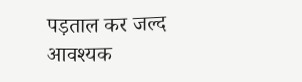पड़ताल कर जल्द आवश्यक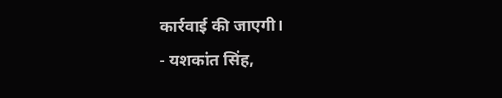कार्रवाई की जाएगी।
- यशकांत सिंह,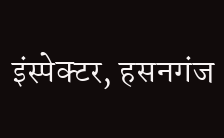इंस्पेक्टर, हसनगंज